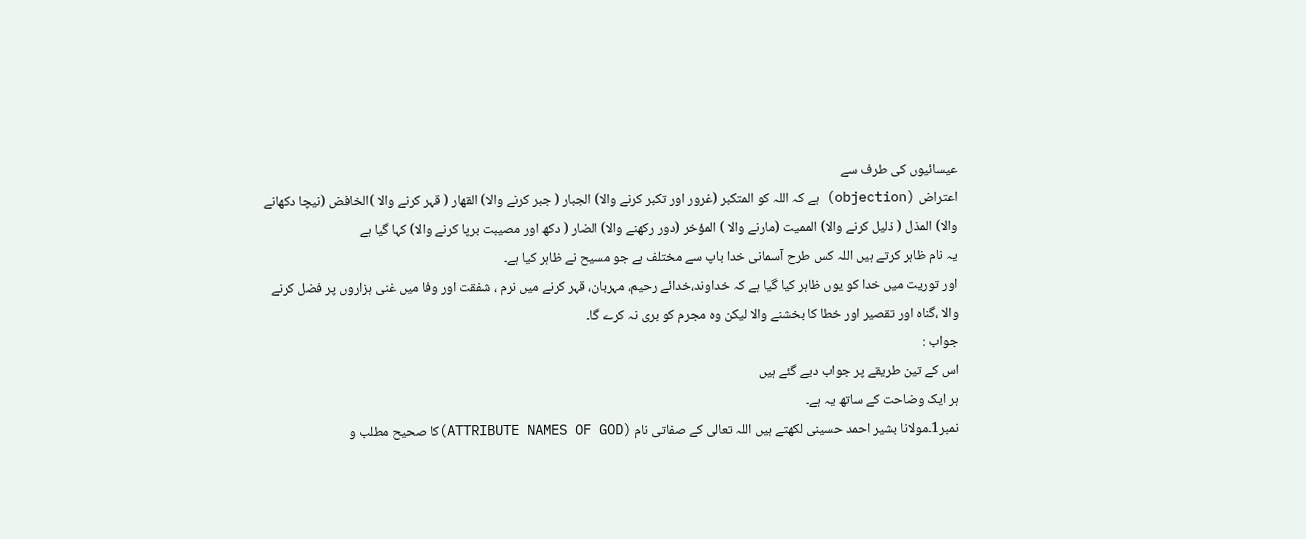عیسائیوں کی طرف سے
اعتراض (objection) ہے کہ اللہ کو المتکبر (غرور اور تکبر کرنے والا) الجبار ( جبر کرنے والا) القهار ( قہر کرنے والا )الخافض (نیچا دکھانے والا) المذل ( ذلیل کرنے والا) المميت (مارنے والا ) المؤخر (دور رکھنے والا) الضار ( دکھ اور مصیبت برپا کرنے والا) کہا گیا ہے
یہ نام ظاہر کرتے ہیں اللہ کس طرح آسمانی خدا باپ سے مختلف ہے جو مسیح نے ظاہر کیا ہے۔
اور توریت میں خدا کو یوں ظاہر کیا گیا ہے کہ خداوند،خدائے رحیم، مہربان، قہر کرنے میں نرم ، شفقت اور وفا میں غنی ہزاروں پر فضل کرنے والا ،گناہ اور تقصیر اور خطا کا بخشنے والا لیکن وہ مجرم کو بری نہ کرے گا۔
جواب :
اس کے تین طریقے پر جواب دیے گئے ہیں
ہر ایک وضاحت کے ساتھ یہ ہے۔
نمبر1۔مولانا بشیر احمد حسینی لکھتے ہیں اللہ تعالی کے صفاتی نام (ATTRIBUTE NAMES OF GOD)کا صحیح مطلب و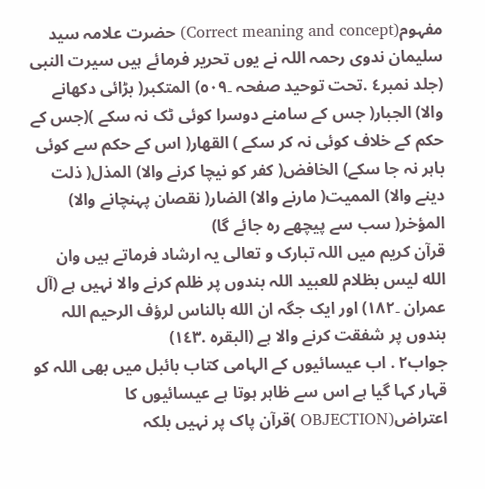مفہوم(Correct meaning and concept) حضرت علامہ سید سلیمان ندوی رحمہ اللہ نے یوں تحریر فرمائے ہیں سیرت النبی (جلد نمبر٤ .تحت توحید صفحہ ۔٥٠٩) المتکبر( بڑائی دکھانے والا) الجبار( جس کے سامنے دوسرا کوئی ٹک نہ سکے )(جس کے حکم کے خلاف کوئی نہ کر سکے ) القهار( اس کے حکم سے کوئی باہر نہ جا سکے) الخافض( کفر کو نیچا کرنے والا) المذل( ذلت دینے والا) المميت( مارنے والا) الضار( نقصان پہنچانے والا) المؤخر( سب سے پیچھے رہ جائے گا)
قرآن کریم میں اللہ تبارک و تعالی یہ ارشاد فرماتے ہیں وان الله لیس بظلام للعبيد اللہ بندوں پر ظلم کرنے والا نہیں ہے (آل عمران ۔١٨٢) اور ایک جگہ ان الله بالناس لرؤف الرحيم اللہ بندوں پر شفقت کرنے والا ہے (البقرہ .١٤٣)
جواب٢ . اب عیسائیوں کے الہامی کتاب بائبل میں بھی اللہ کو قہار کہا گیا ہے اس سے ظاہر ہوتا ہے عیسائیوں کا اعتراض(OBJECTION )قرآن پاک پر نہیں بلکہ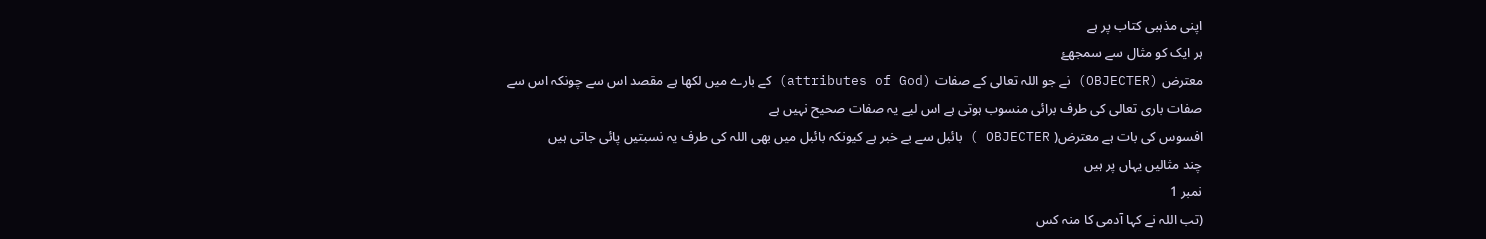اپنی مذہبی کتاب پر ہے
ہر ایک کو مثال سے سمجھۓ
معترض (OBJECTER) نے جو اللہ تعالی کے صفات (attributes of God) کے بارے میں لکھا ہے مقصد اس سے چونکہ اس سے صفات باری تعالی کی طرف برائی منسوب ہوتی ہے اس لیے یہ صفات صحیح نہیں ہے
افسوس کی بات ہے معترض( OBJECTER ) بائبل سے بے خبر ہے کیونکہ بائبل میں بھی اللہ کی طرف یہ نسبتیں پائی جاتی ہیں
چند مثالیں یہاں پر ہیں
نمبر 1
(تب اللہ نے کہا آدمی کا منہ کس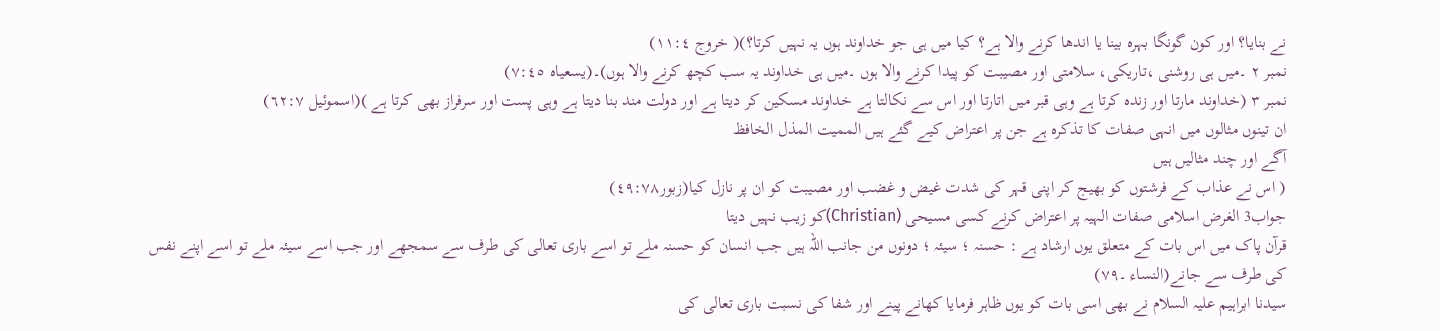نے بنایا؟ اور کون گونگا بہرہ بینا یا اندھا کرنے والا ہے؟ کیا میں ہی جو خداوند ہوں یہ نہیں کرتا؟)( خروج ١١:٤)
نمبر ٢ ۔میں ہی روشنی ،تاریکی، سلامتی اور مصیبت کو پیدا کرنے والا ہوں ۔میں ہی خداوند یہ سب کچھ کرنے والا ہوں)۔(یسعیاہ ٧:٤٥)
نمبر ٣ (خداوند مارتا اور زندہ کرتا ہے وہی قبر میں اتارتا اور اس سے نکالتا ہے خداوند مسکین کر دیتا ہے اور دولت مند بنا دیتا ہے وہی پست اور سرفراز بھی کرتا ہے )(اسموئیل ٦٢:٧)
ان تینوں مثالوں میں انہی صفات کا تذکرہ ہے جن پر اعتراض کیے گئے ہیں المميت المذل الخافظ
آگے اور چند مثالیں ہیں
( اس نے عذاب کے فرشتوں کو بھیج کر اپنی قہر کی شدت غیض و غضب اور مصیبت کو ان پر نازل کیا(زبور٤٩:٧٨)
جواب3 الغرض اسلامی صفات الہیہ پر اعتراض کرنے کسی مسیحی (Christian)کو زیب نہیں دیتا
قرآن پاک میں اس بات کے متعلق یوں ارشاد ہے : حسنہ ؛ سیئہ ؛ دونوں من جانب اللہ ہیں جب انسان کو حسنہ ملے تو اسے باری تعالی کی طرف سے سمجھے اور جب اسے سیئہ ملے تو اسے اپنے نفس کی طرف سے جانے(النساء ۔٧٩)
سیدنا ابراہیم علیہ السلام نے بھی اسی بات کو یوں ظاہر فرمایا کھانے پینے اور شفا کی نسبت باری تعالی کی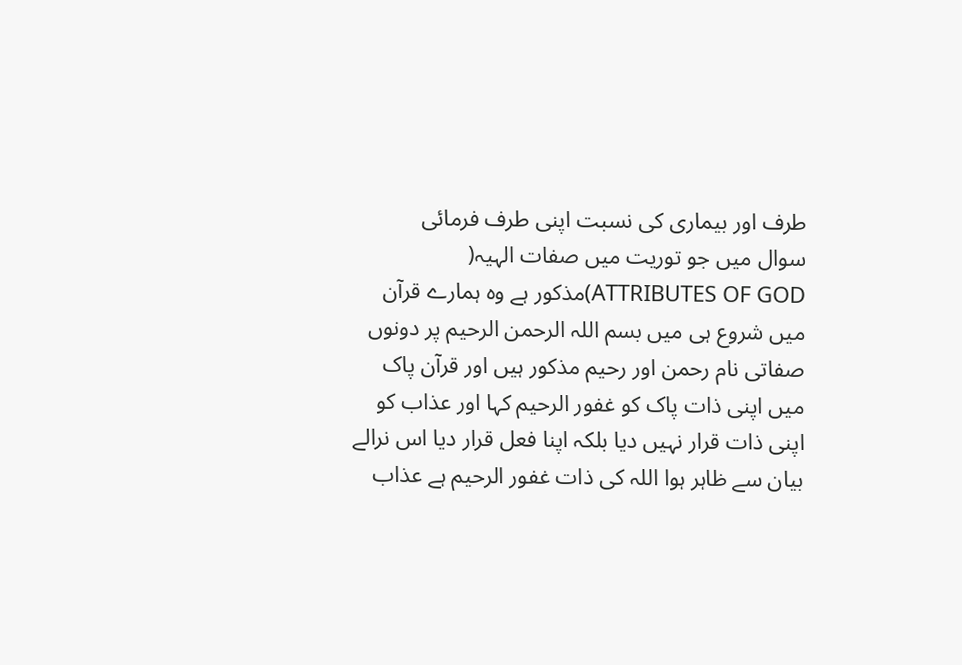طرف اور بیماری کی نسبت اپنی طرف فرمائی
سوال میں جو توریت میں صفات الہیہ( ATTRIBUTES OF GOD)مذکور ہے وہ ہمارے قرآن میں شروع ہی میں بسم اللہ الرحمن الرحيم پر دونوں صفاتی نام رحمن اور رحیم مذکور ہیں اور قرآن پاک میں اپنی ذات پاک کو غفور الرحیم کہا اور عذاب کو اپنی ذات قرار نہیں دیا بلکہ اپنا فعل قرار دیا اس نرالے بیان سے ظاہر ہوا اللہ کی ذات غفور الرحیم ہے عذاب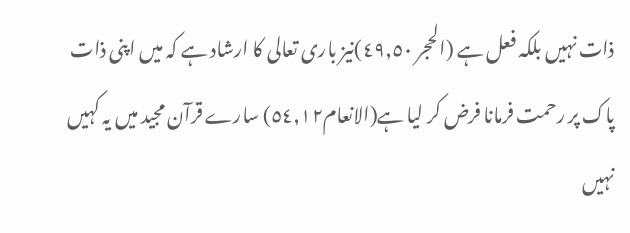ذات نہیں بلکہ فعل ہے (الحجر ٤٩,٥٠)نیز باری تعالی کا ارشاد ہے کہ میں اپنی ذات پاک پر رحمت فرمانا فرض کر لیا ہے(الانعام٥٤,١٢) سارے قرآن مجید میں یہ کہیں نہیں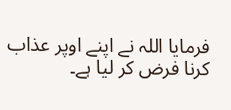فرمایا اللہ نے اپنے اوپر عذاب کرنا فرض کر لیا ہے۔